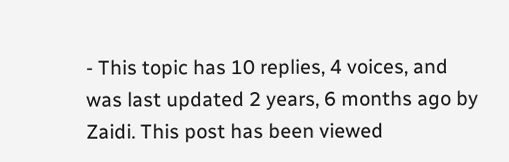- This topic has 10 replies, 4 voices, and was last updated 2 years, 6 months ago by
Zaidi. This post has been viewed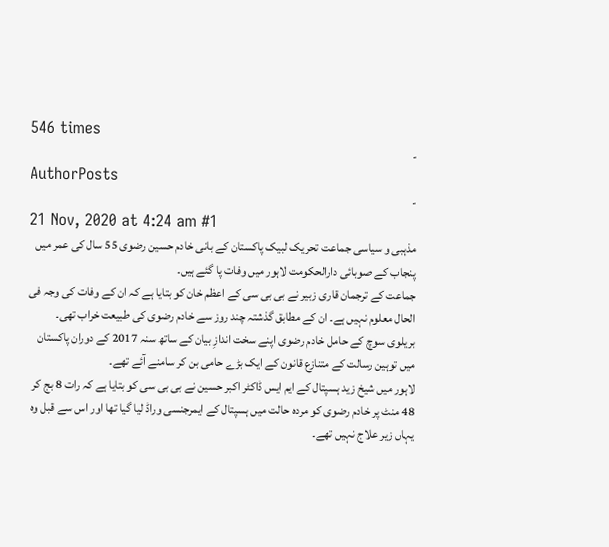546 times
-
AuthorPosts
-
21 Nov, 2020 at 4:24 am #1
مذہبی و سیاسی جماعت تحریک لبیک پاکستان کے بانی خادم حسین رضوی 55 سال کی عمر میں پنجاب کے صوبائی دارالحکومت لاہور میں وفات پا گئے ہیں۔
جماعت کے ترجمان قاری زبیر نے بی بی سی کے اعظم خان کو بتایا ہے کہ ان کے وفات کی وجہ فی الحال معلوم نہیں ہے۔ ان کے مطابق گذشتہ چند روز سے خادم رضوی کی طبیعت خراب تھی۔
بریلوی سوچ کے حامل خادم رضوی اپنے سخت اندازِ بیان کے ساتھ سنہ 2017 کے دوران پاکستان میں توہین رسالت کے متنازع قانون کے ایک بڑے حامی بن کر سامنے آئے تھے۔
لاہور میں شیخ زید ہسپتال کے ایم ایس ڈاکٹر اکبر حسین نے بی بی سی کو بتایا ہے کہ رات 8 بج کر 48 منٹ پر خادم رضوی کو مردہ حالت میں ہسپتال کے ایمرجنسی وراڈ لیا گیا تھا اور اس سے قبل وہ یہاں زیر علاج نہیں تھے۔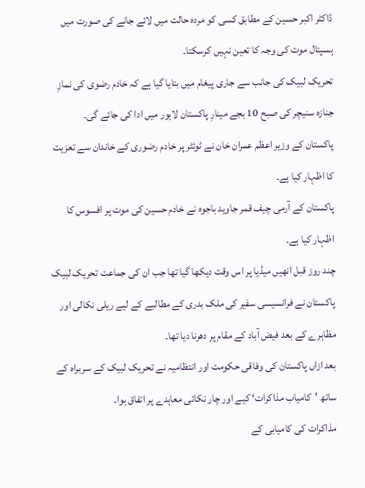ڈاکٹر اکبر حسین کے مطابق کسی کو مردہ حالت میں لائے جانے کی صورت میں ہسپتال موت کی وجہ کا تعین نہیں کرسکتا۔
تحریک لبیک کی جانب سے جاری پیغام میں بتایا گیا ہے کہ خادم رضوی کی نمازِ جنازہ سنیچر کی صبح 10 بجے مینارِ پاکستان لاہور میں ادا کی جائے گی۔
پاکستان کے وزیر اعظم عمران خان نے ٹوئٹر پر خادم رضوری کے خاندان سے تعزیت کا اظہار کیا ہے۔
پاکستان کے آرمی چیف قمر جاوید باجوہ نے خادم حسین کی موت پر افسوس کا اظہار کیا ہے۔
چند روز قبل انھیں میڈیا پر اس وقت دیکھا گیا تھا جب ان کی جماعت تحریک لبیک پاکستان نے فرانسیسی سفیر کی ملک بدری کے مطالبے کے لیے ریلی نکالی اور مظاہرے کے بعد فیض آباد کے مقام پر دھرنا دیا تھا۔
بعد ازاں پاکستان کی وفاقی حکومت اور انتظامیہ نے تحریک لبیک کے سربراہ کے ساتھ ’کامیاب مذاکرات‘ کیے اور چار نکاتی معاہدے پر اتفاق ہوا۔
مذاکرات کی کامیابی کے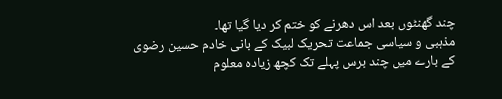چند گھنٹوں بعد اس دھرنے کو ختم کر دیا گیا تھا۔
مذہبی و سیاسی جماعت تحریک لبیک کے بانی خادم حسین رضوی کے بارے میں چند برس پہلے تک کچھ زیادہ معلوم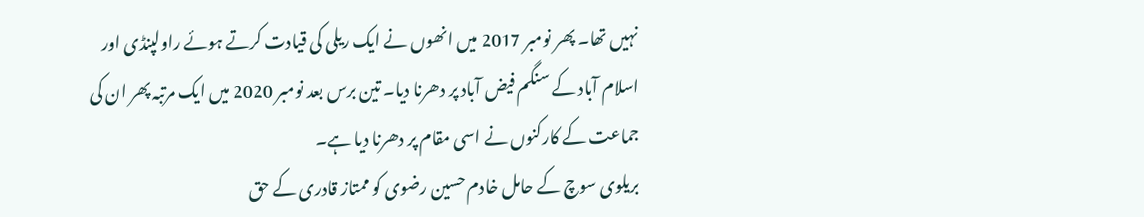نہیں تھا۔ پھر نومبر 2017 میں انھوں نے ایک ریلی کی قیادت کرتے ہوئے راولپنڈی اور اسلام آباد کے سنگم فیض آباد پر دھرنا دیا۔ تین برس بعد نومبر 2020 میں ایک مرتبہ پھر ان کی جماعت کے کارکنوں نے اسی مقام پر دھرنا دیا ہے۔
بریلوی سوچ کے حامل خادم حسین رضوی کو ممتاز قادری کے حق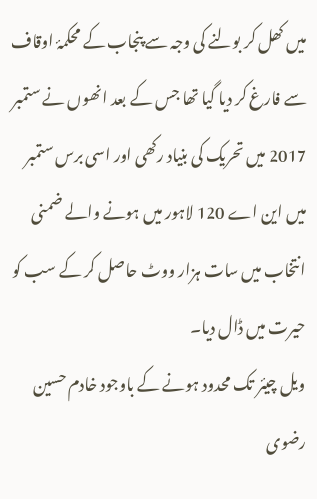میں کھل کر بولنے کی وجہ سے پنجاب کے محکمۂ اوقاف سے فارغ کر دیا گیا تھا جس کے بعد انھوں نے ستمبر 2017 میں تحریک کی بنیاد رکھی اور اسی برس ستمبر میں این اے 120 لاہور میں ہونے والے ضمنی انتخاب میں سات ہزار ووٹ حاصل کر کے سب کو حیرت میں ڈال دیا۔
ویل چیئر تک محدود ہونے کے باوجود خادم حسین رضوی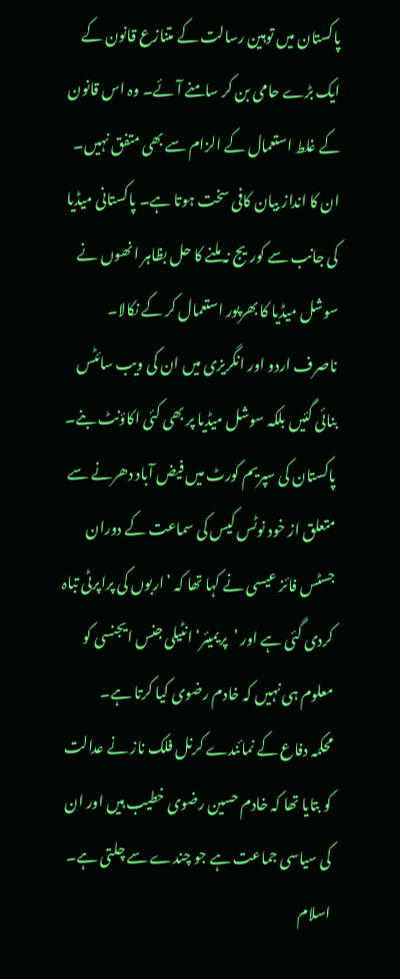پاکستان میں توہین رسالت کے متنازع قانون کے ایک بڑے حامی بن کر سامنے آئے۔ وہ اس قانون کے غلط استعمال کے الزام سے بھی متفق نہیں۔
ان کا انداز بیان کافی سخت ہوتا ہے۔ پاکستانی میڈیا کی جانب سے کوریج نہ ملنے کا حل بظاہر انھوں نے سوشل میڈیا کا بھرپور استعمال کر کے نکالا۔ ناصرف اردو اور انگریزی میں ان کی ویب سائٹس بنائی گئیں بلکہ سوشل میڈیا پر بھی کئی اکاؤنٹ بنے۔
پاکستان کی سپریم کورٹ میں فیض آباد دھرنے سے متعلق از خود نوٹس کیس کی سماعت کے دوران جسٹس فائز عیسی نے کہا تھا کہ ’اربوں کی پراپرٹی تباہ کردی گئی ہے اور ’پریمیئر‘ انٹیلی جنس ایجنسی کو معلوم ہی نہیں کہ خادم رضوی کیا کرتا ہے۔
محکمہ دفاع کے نمائندے کرنل فلک ناز نے عدالت کو بتایا تھا کہ خادم حسین رضوی خطیب ہیں اور ان کی سیاسی جماعت ہے جو چندے سے چلتی ہے۔
اسلام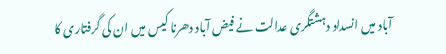آباد میں انسداد دہشتگری عدالت نے فیض آباد دھرنا کیس میں ان کی گرفتاری کا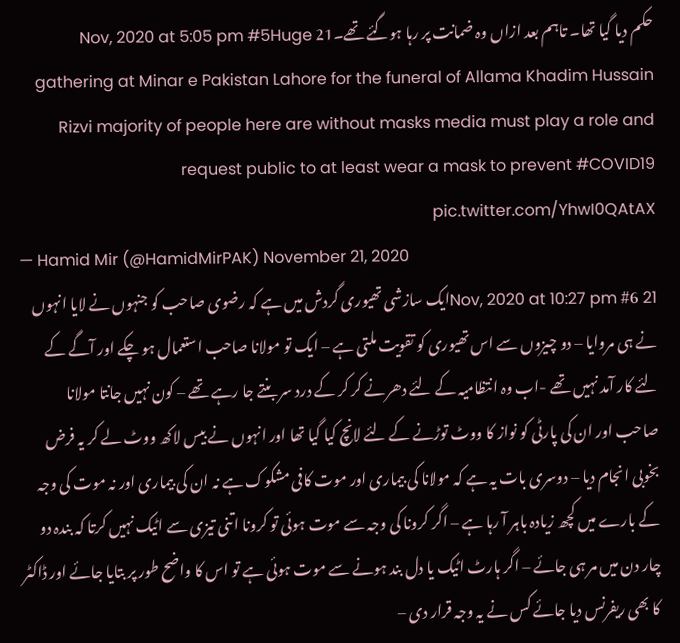حکم دیا گیا تھا۔ تاہم بعد ازاں وہ ضمانت پر رہا ہوگئے تھے۔21 Nov, 2020 at 5:05 pm #5Huge gathering at Minar e Pakistan Lahore for the funeral of Allama Khadim Hussain Rizvi majority of people here are without masks media must play a role and request public to at least wear a mask to prevent #COVID19 pic.twitter.com/YhwI0QAtAX
— Hamid Mir (@HamidMirPAK) November 21, 2020
21 Nov, 2020 at 10:27 pm #6ایک سازشی تھیوری گردش میں ہے کہ رضوی صاحب کو جنہوں نے لایا انہوں نے ہی مروایا – دو چیزوں سے اس تھیوری کو تقویت ملتی ہے – ایک تو مولانا صاحب استعمال ہو چکے اور آگے کے لئے کار آمد نہیں تھے -اب وہ انتظامیہ کے لئے دھرنے کر کر کے درد سر بنتے جا رہے تھے – کون نہیں جانتا مولانا صاحب اور ان کی پارٹی کو نواز کا ووٹ توڑنے کے لئے لانچ کیا گیا تھا اور انہوں نے بیس لاکھ ووٹ لے کر یہ فرض بخوبی انجام دیا – دوسری بات یہ ہے کہ مولانا کی بیماری اور موت کافی مشکوک ہے نہ ان کی بیماری اور نہ موت کی وجہ کے بارے میں کچھ زیادہ باہر آ رہا ہے – اگر کرونا کی وجہ سے موت ہوئی تو کرونا اتنی تیزی سے اٹیک نہیں کرتا کہ بندہ دو چار دن میں مر ہی جائے – اگر ہارٹ اٹیک یا دل بند ہونے سے موت ہوئی ہے تو اس کا واضح طور پر بتایا جائے اور ڈاکٹر کا بھی ریفرنس دیا جائے کس نے یہ وجہ قرار دی –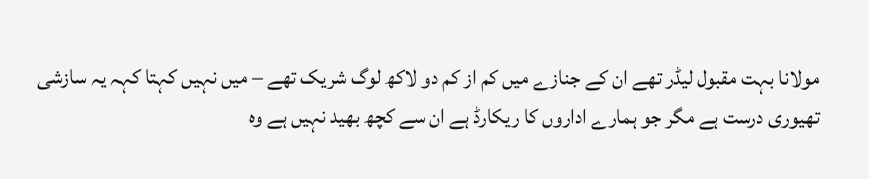مولانا بہت مقبول لیڈر تھے ان کے جنازے میں کم از کم دو لاکھ لوگ شریک تھے – میں نہیں کہتا کہہ یہ سازشی تھیوری درست ہے مگر جو ہمارے اداروں کا ریکارڈ ہے ان سے کچھ بھید نہیں ہے وہ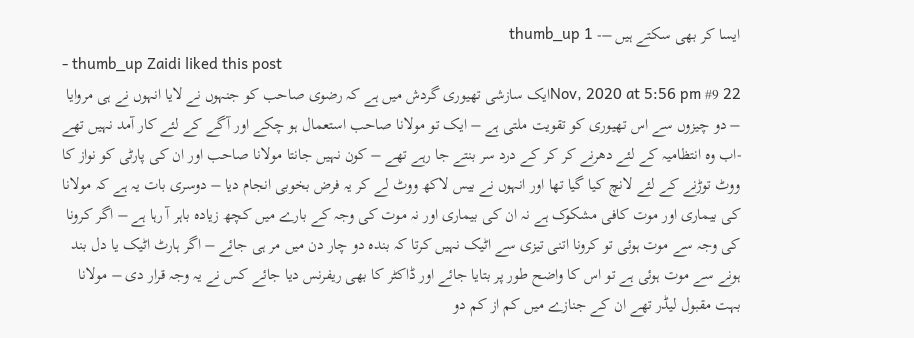ایسا کر بھی سکتے ہیں –- thumb_up 1
- thumb_up Zaidi liked this post
22 Nov, 2020 at 5:56 pm #9ایک سازشی تھیوری گردش میں ہے کہ رضوی صاحب کو جنہوں نے لایا انہوں نے ہی مروایا – دو چیزوں سے اس تھیوری کو تقویت ملتی ہے – ایک تو مولانا صاحب استعمال ہو چکے اور آگے کے لئے کار آمد نہیں تھے -اب وہ انتظامیہ کے لئے دھرنے کر کر کے درد سر بنتے جا رہے تھے – کون نہیں جانتا مولانا صاحب اور ان کی پارٹی کو نواز کا ووٹ توڑنے کے لئے لانچ کیا گیا تھا اور انہوں نے بیس لاکھ ووٹ لے کر یہ فرض بخوبی انجام دیا – دوسری بات یہ ہے کہ مولانا کی بیماری اور موت کافی مشکوک ہے نہ ان کی بیماری اور نہ موت کی وجہ کے بارے میں کچھ زیادہ باہر آ رہا ہے – اگر کرونا کی وجہ سے موت ہوئی تو کرونا اتنی تیزی سے اٹیک نہیں کرتا کہ بندہ دو چار دن میں مر ہی جائے – اگر ہارٹ اٹیک یا دل بند ہونے سے موت ہوئی ہے تو اس کا واضح طور پر بتایا جائے اور ڈاکٹر کا بھی ریفرنس دیا جائے کس نے یہ وجہ قرار دی – مولانا بہت مقبول لیڈر تھے ان کے جنازے میں کم از کم دو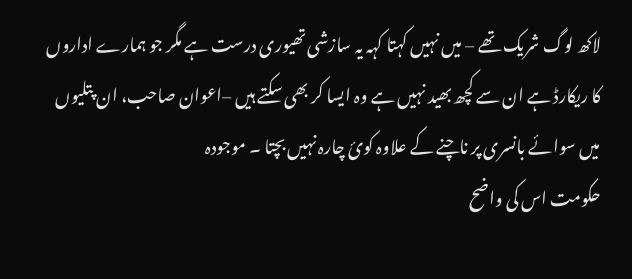لاکھ لوگ شریک تھے – میں نہیں کہتا کہہ یہ سازشی تھیوری درست ہے مگر جو ہمارے اداروں کا ریکارڈ ہے ان سے کچھ بھید نہیں ہے وہ ایسا کر بھی سکتے ہیں –اعوان صاحب، ان پتلیوں میں سوائے بانسری پر ناچنے کے علاوہ کوئ چارہ نہیں بچتا ۔ موجودہ
حکومت اس کی واضح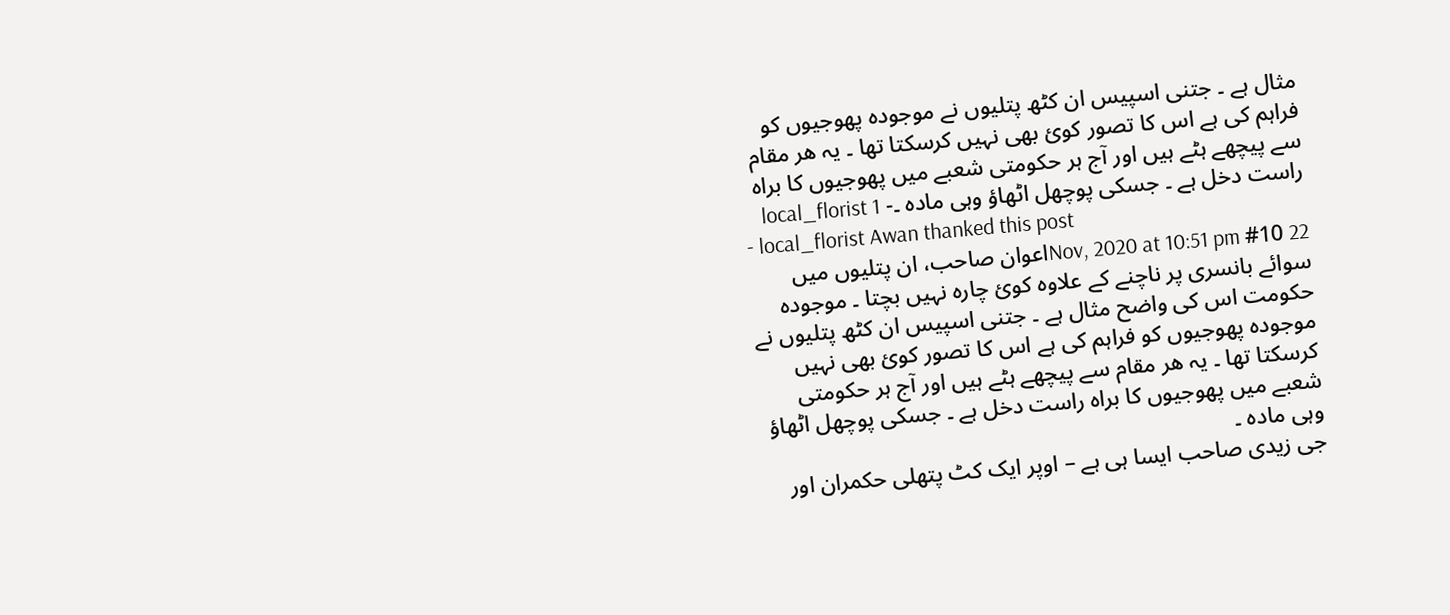مثال ہے ۔ جتنی اسپیس ان کٹھ پتلیوں نے موجودہ پھوجیوں کو فراہم کی ہے اس کا تصور کوئ بھی نہیں کرسکتا تھا ۔ یہ ھر مقام سے پیچھے ہٹے ہیں اور آج ہر حکومتی شعبے میں پھوجیوں کا براہ راست دخل ہے ۔ جسکی پوچھل اٹھاؤ وہی مادہ ۔- local_florist 1
- local_florist Awan thanked this post
22 Nov, 2020 at 10:51 pm #10اعوان صاحب، ان پتلیوں میں سوائے بانسری پر ناچنے کے علاوہ کوئ چارہ نہیں بچتا ۔ موجودہ حکومت اس کی واضح مثال ہے ۔ جتنی اسپیس ان کٹھ پتلیوں نے موجودہ پھوجیوں کو فراہم کی ہے اس کا تصور کوئ بھی نہیں کرسکتا تھا ۔ یہ ھر مقام سے پیچھے ہٹے ہیں اور آج ہر حکومتی شعبے میں پھوجیوں کا براہ راست دخل ہے ۔ جسکی پوچھل اٹھاؤ وہی مادہ ۔
جی زیدی صاحب ایسا ہی ہے – اوپر ایک کٹ پتھلی حکمران اور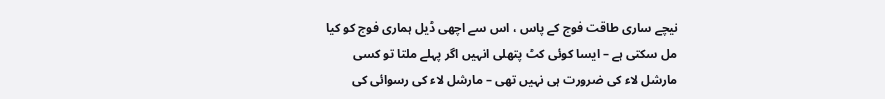نیچے ساری طاقت فوج کے پاس ، اس سے اچھی ڈیل ہماری فوج کو کیا مل سکتی ہے – ایسا کوئی کٹ پتھلی انہیں اگر پہلے ملتا تو کسی مارشل لاء کی ضرورت ہی نہیں تھی – مارشل لاء کی رسوائی کی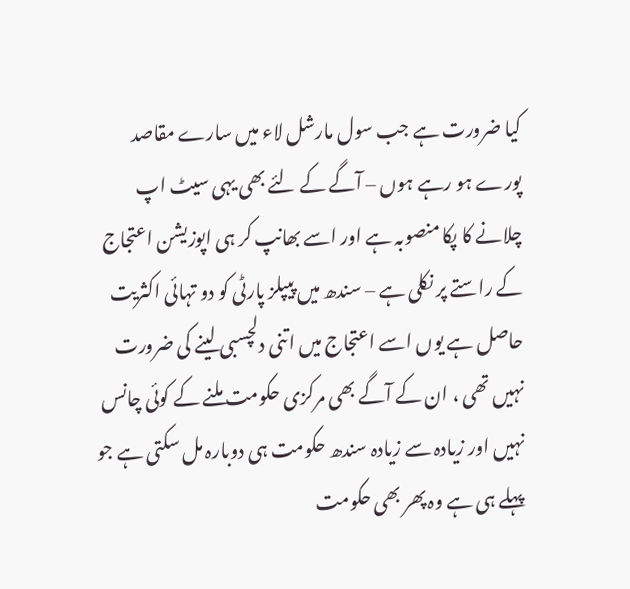کیا ضرورت ہے جب سول مارشل لاء میں سارے مقاصد پورے ہو رہے ہوں – آگے کے لئے بھی یہی سیٹ اپ چلانے کا پکا منصوبہ ہے اور اسے بھانپ کر ہی اپوزیشن اعتجاج کے راستے پر نکلی ہے – سندھ میں پیپلز پارٹی کو دو تہائی اکثریت حاصل ہے یوں اسے اعتجاج میں اتنی دلچسبی لینے کی ضرورت نہیں تھی ، ان کے آگے بھی مرکزی حکومت ملنے کے کوئی چانس نہیں اور زیادہ سے زیادہ سندھ حکومت ہی دوبارہ مل سکتی ہے جو پہلے ہی ہے وہ پھر بھی حکومت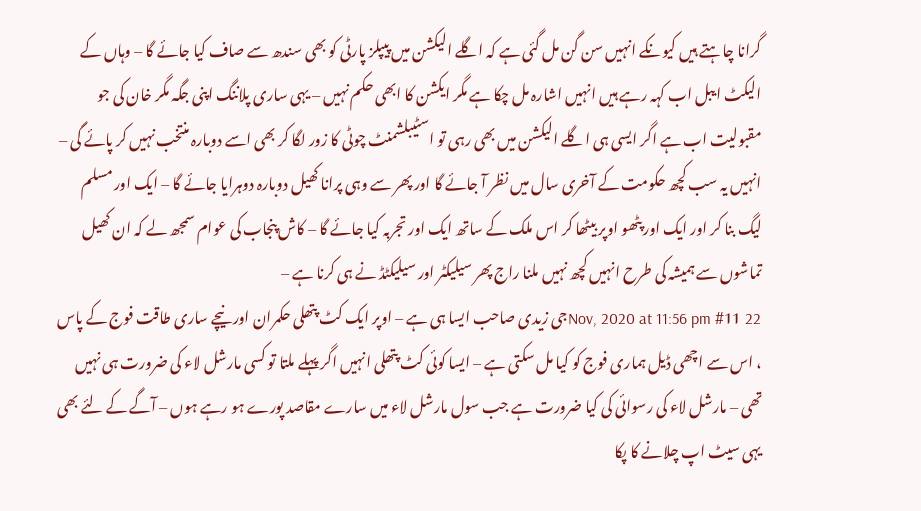گرانا چاہتے ہیں کیونکے انہیں سن گن مل گئی ہے کہ اگلے الیکشن میں پیپلز پارٹی کو بھی سندھ سے صاف کیا جائے گا – وہاں کے الیکٹ ایبل اب کہہ رہے ہیں انہیں اشارہ مل چکا ہے مگر ایکشن کا ابھی حکم نہیں – یہی ساری پلاننگ اپنی جگہ مگر خان کی جو مقبولیت اب ہے اگر ایسی ہی اگلے الیکشن میں بھی رہی تو اسٹیبلشمنٹ چوٹی کا زور لگا کر بھی اسے دوبارہ منتخب نہیں کر پائے گی – انہیں یہ سب کچھ حکومت کے آخری سال میں نظر آ جائے گا اور پھر سے وہی پرانا کھیل دوبارہ دوہرایا جائے گا – ایک اور مسلم لیگ بنا کر اور ایک اور پٹھو اوپر بیٹھا کر اس ملک کے ساتھ ایک اور تجربہ کیا جائے گا – کاش پنجاب کی عوام سمجھ لے کہ ان کھیل تماشوں سے ہمیشہ کی طرح انہیں کچھ نہیں ملنا راج پھر سیلیکٹر اور سیلیکٹڈ نے ہی کرنا ہے –
22 Nov, 2020 at 11:56 pm #11جی زیدی صاحب ایسا ہی ہے – اوپر ایک کٹ پتھلی حکمران اور نیچے ساری طاقت فوج کے پاس ، اس سے اچھی ڈیل ہماری فوج کو کیا مل سکتی ہے – ایسا کوئی کٹ پتھلی انہیں اگر پہلے ملتا تو کسی مارشل لاء کی ضرورت ہی نہیں تھی – مارشل لاء کی رسوائی کی کیا ضرورت ہے جب سول مارشل لاء میں سارے مقاصد پورے ہو رہے ہوں – آگے کے لئے بھی یہی سیٹ اپ چلانے کا پکا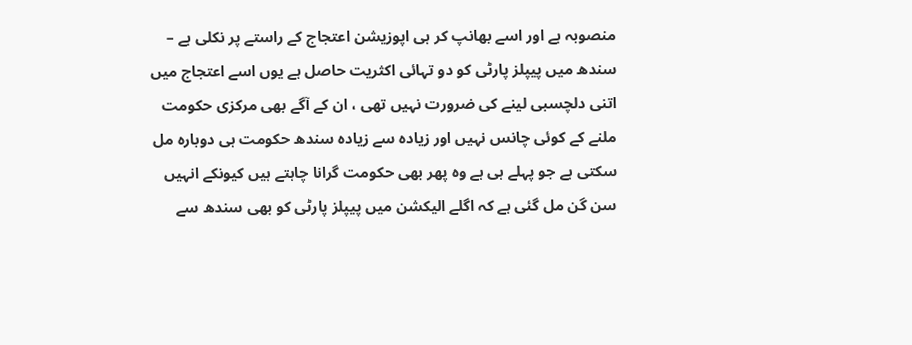منصوبہ ہے اور اسے بھانپ کر ہی اپوزیشن اعتجاج کے راستے پر نکلی ہے – سندھ میں پیپلز پارٹی کو دو تہائی اکثریت حاصل ہے یوں اسے اعتجاج میں اتنی دلچسبی لینے کی ضرورت نہیں تھی ، ان کے آگے بھی مرکزی حکومت ملنے کے کوئی چانس نہیں اور زیادہ سے زیادہ سندھ حکومت ہی دوبارہ مل سکتی ہے جو پہلے ہی ہے وہ پھر بھی حکومت گرانا چاہتے ہیں کیونکے انہیں سن گن مل گئی ہے کہ اگلے الیکشن میں پیپلز پارٹی کو بھی سندھ سے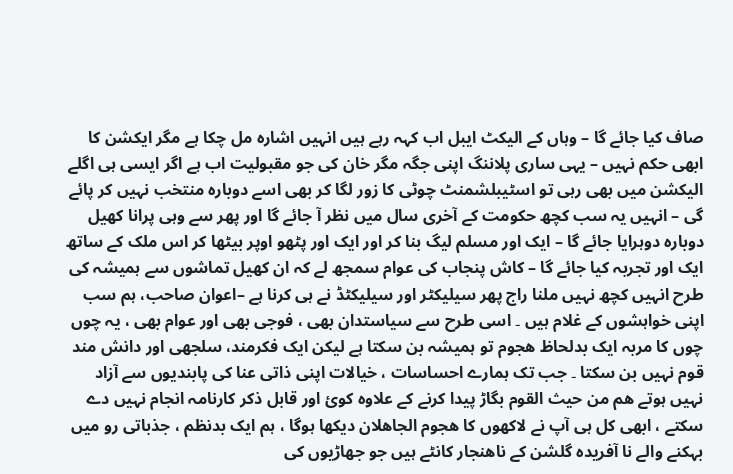صاف کیا جائے گا – وہاں کے الیکٹ ایبل اب کہہ رہے ہیں انہیں اشارہ مل چکا ہے مگر ایکشن کا ابھی حکم نہیں – یہی ساری پلاننگ اپنی جگہ مگر خان کی جو مقبولیت اب ہے اگر ایسی ہی اگلے الیکشن میں بھی رہی تو اسٹیبلشمنٹ چوٹی کا زور لگا کر بھی اسے دوبارہ منتخب نہیں کر پائے گی – انہیں یہ سب کچھ حکومت کے آخری سال میں نظر آ جائے گا اور پھر سے وہی پرانا کھیل دوبارہ دوہرایا جائے گا – ایک اور مسلم لیگ بنا کر اور ایک اور پٹھو اوپر بیٹھا کر اس ملک کے ساتھ ایک اور تجربہ کیا جائے گا – کاش پنجاب کی عوام سمجھ لے کہ ان کھیل تماشوں سے ہمیشہ کی طرح انہیں کچھ نہیں ملنا راج پھر سیلیکٹر اور سیلیکٹڈ نے ہی کرنا ہے –اعوان صاحب، ہم سب اپنی خواہشوں کے غلام ہیں ۔ اسی طرح سے سیاستدان بھی ، فوجی بھی اور عوام بھی ، یہ چوں چوں کا مربہ ایک بدلحاظ ھجوم تو ہمیشہ بن سکتا ہے لیکن ایک فکرمند، سلجھی اور دانش مند قوم نہیں بن سکتا ۔ جب تک ہمارے احساسات ، خیالات اپنی ذاتی عنا کی پابندیوں سے آزاد نہیں ہوتے ھم من حیث القوم بگاڑ پیدا کرنے کے علاوہ کوئ اور قابل ذکر کارنامہ انجام نہیں دے سکتے ، ابھی کل ہی آپ نے لاکھوں کا ھجوم الجاھلان دیکھا ہوگا ، ہم ایک بدنظم ، جذباتی رو میں بہکنے والے نا آفریدہ گلشن کے ناھنجار کانٹے ہیں جو جھاڑیوں کی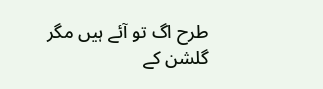طرح اگ تو آئے ہیں مگر گلشن کے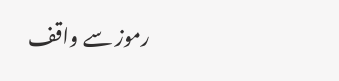رموز سے واقف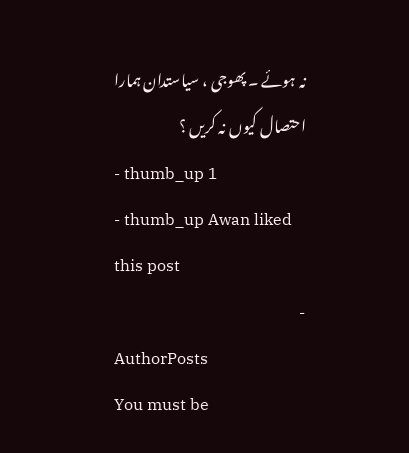نہ ہوئے ۔ پھوجی ، سیاستدان ہمارا احتصال کیوں نہ کریں ؟
- thumb_up 1
- thumb_up Awan liked this post
-
AuthorPosts
You must be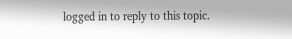logged in to reply to this topic.